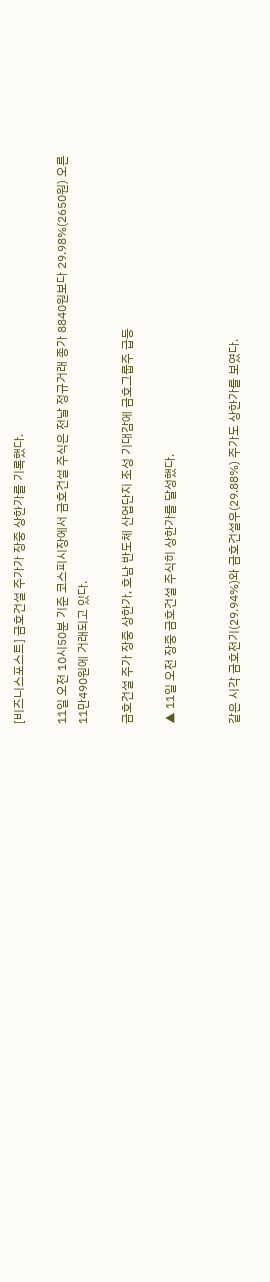[비즈니스포스트] 금호건설 주가가 장중 상한가를 기록했다.

11일 오전 10시50분 기준 코스피시장에서 금호건설 주식은 전날 정규거래 종가 8840원보다 29.98%(2650원) 오른 11만490원에 거래되고 있다.

금호건설 주가 장중 상한가, 호남 반도체 산업단지 조성 기대감에 금호그룹주 급등

▲ 11일 오전 장중 금호건설 주식히 상한가를 달성했다.


같은 시각 금호전기(29.94%)와 금호건설우(29.88%) 주가도 상한가를 보였다.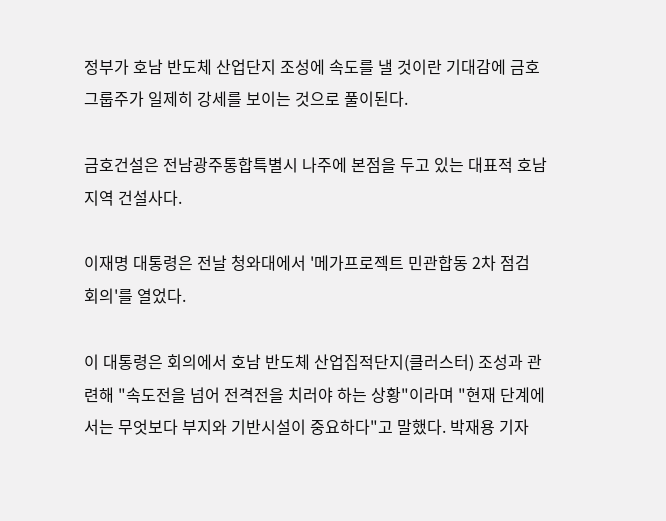정부가 호남 반도체 산업단지 조성에 속도를 낼 것이란 기대감에 금호그룹주가 일제히 강세를 보이는 것으로 풀이된다.

금호건설은 전남광주통합특별시 나주에 본점을 두고 있는 대표적 호남 지역 건설사다.

이재명 대통령은 전날 청와대에서 '메가프로젝트 민관합동 2차 점검 회의'를 열었다.

이 대통령은 회의에서 호남 반도체 산업집적단지(클러스터) 조성과 관련해 "속도전을 넘어 전격전을 치러야 하는 상황"이라며 "현재 단계에서는 무엇보다 부지와 기반시설이 중요하다"고 말했다. 박재용 기자